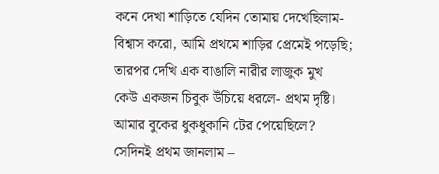কনে দেখা শাড়িতে যেদিন তোমায় দেখেছিলাম-
বিশ্বাস করো, আমি প্রথমে শাড়ির প্রেমেই পড়েছি;
তারপর দেখি এক বাঙালি নারীর লাজুক মুখ
কেউ একজন চিবুক উঁচিয়ে ধরলে- প্রথম দৃষ্টি।
আমার বুকের ধুকধুকানি টের পেয়েছিলে?
সেদিনই প্রথম জানলাম –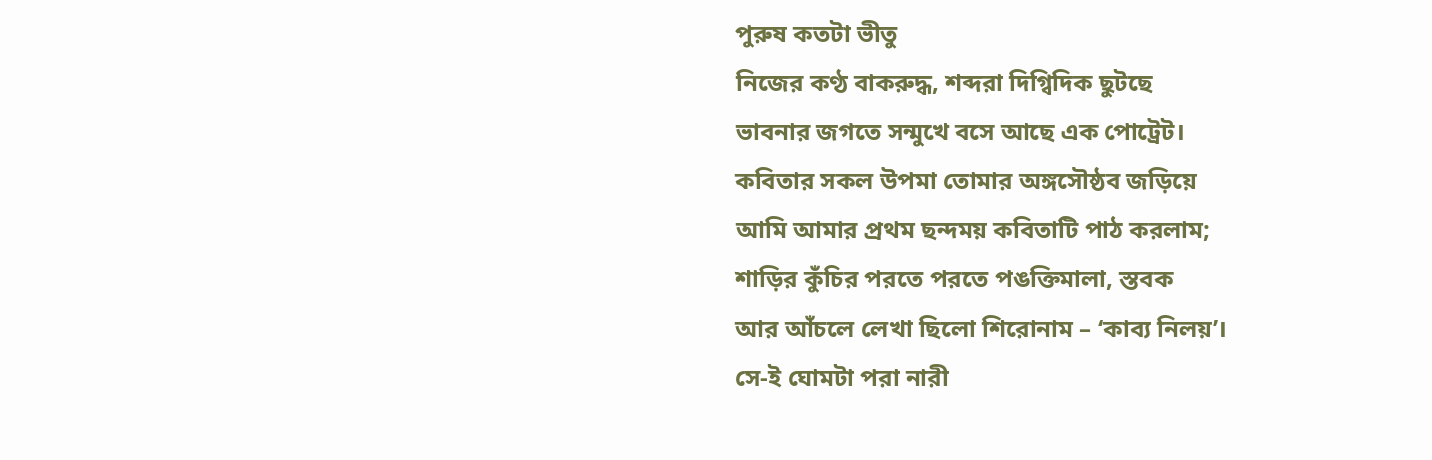পুরুষ কতটা ভীতু
নিজের কণ্ঠ বাকরুদ্ধ, শব্দরা দিগ্বিদিক ছুটছে
ভাবনার জগতে সন্মুখে বসে আছে এক পোট্রেট।
কবিতার সকল উপমা তোমার অঙ্গসৌষ্ঠব জড়িয়ে
আমি আমার প্রথম ছন্দময় কবিতাটি পাঠ করলাম;
শাড়ির কুঁচির পরতে পরতে পঙক্তিমালা, স্তবক
আর আঁচলে লেখা ছিলো শিরোনাম – ‘কাব্য নিলয়’।
সে-ই ঘোমটা পরা নারী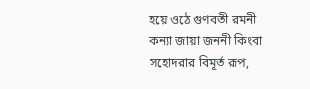হয়ে ওঠে গুণবতী রমনী
কন্যা জায়া জননী কিংবা সহোদরার বিমূর্ত রূপ,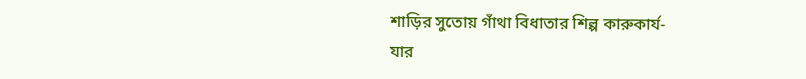শাড়ির সুতোয় গাঁথা বিধাতার শিল্প কারুকার্য-
যার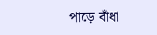পাড়ে বাঁধা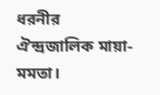ধরনীর ঐন্দ্রজালিক মায়া-মমতা।